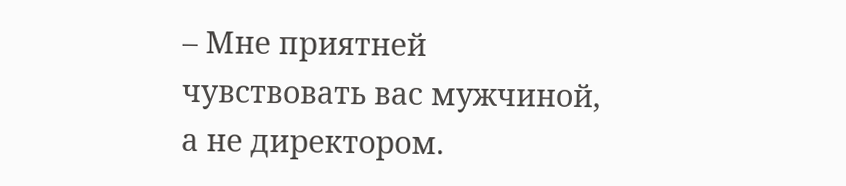– Мне приятней чувствовать вас мужчиной, а не директором.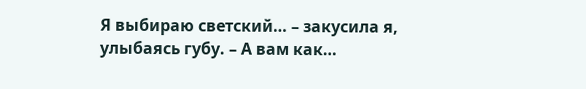Я выбираю светский… – закусила я, улыбаясь губу. – А вам как…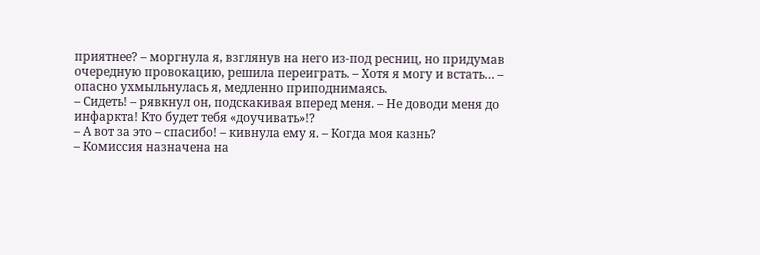приятнее? – моргнула я, взглянув на него из-под ресниц, но придумав очередную провокацию, решила переиграть. – Хотя я могу и встать… – опасно ухмыльнулась я, медленно приподнимаясь.
– Сидеть! – рявкнул он, подскакивая вперед меня. – Не доводи меня до инфаркта! Кто будет тебя «доучивать»!?
– А вот за это – спасибо! – кивнула ему я. – Когда моя казнь?
– Комиссия назначена на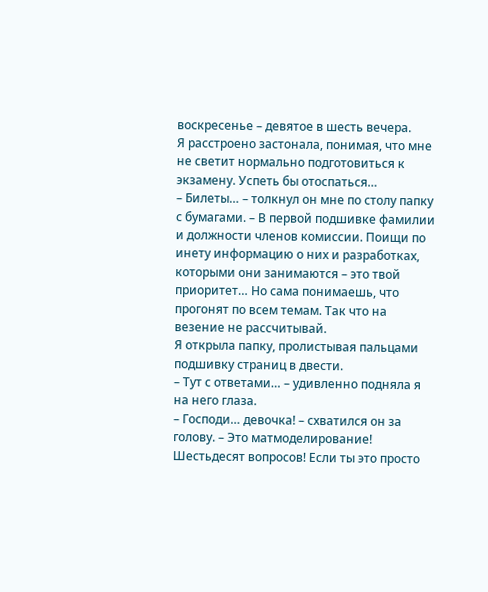воскресенье – девятое в шесть вечера.
Я расстроено застонала, понимая, что мне не светит нормально подготовиться к экзамену. Успеть бы отоспаться…
– Билеты… – толкнул он мне по столу папку с бумагами. – В первой подшивке фамилии и должности членов комиссии. Поищи по инету информацию о них и разработках, которыми они занимаются – это твой приоритет… Но сама понимаешь, что прогонят по всем темам. Так что на везение не рассчитывай.
Я открыла папку, пролистывая пальцами подшивку страниц в двести.
– Тут с ответами… – удивленно подняла я на него глаза.
– Господи… девочка! – схватился он за голову. – Это матмоделирование! Шестьдесят вопросов! Если ты это просто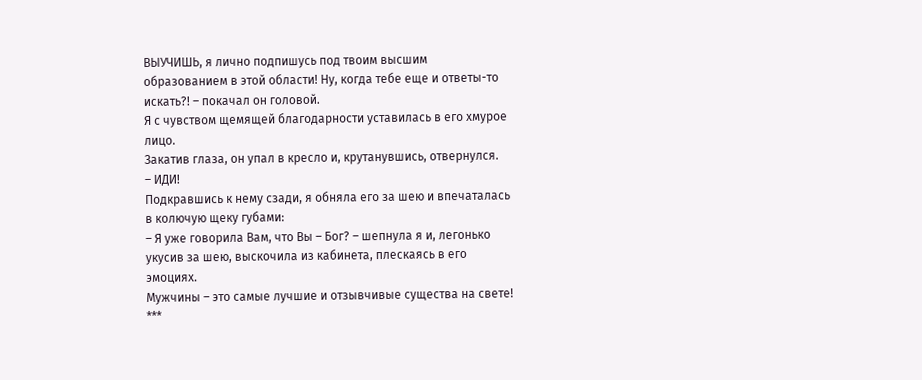ВЫУЧИШЬ, я лично подпишусь под твоим высшим образованием в этой области! Ну, когда тебе еще и ответы-то искать?! – покачал он головой.
Я с чувством щемящей благодарности уставилась в его хмурое лицо.
Закатив глаза, он упал в кресло и, крутанувшись, отвернулся.
– ИДИ!
Подкравшись к нему сзади, я обняла его за шею и впечаталась в колючую щеку губами:
– Я уже говорила Вам, что Вы – Бог? – шепнула я и, легонько укусив за шею, выскочила из кабинета, плескаясь в его эмоциях.
Мужчины – это самые лучшие и отзывчивые существа на свете!
***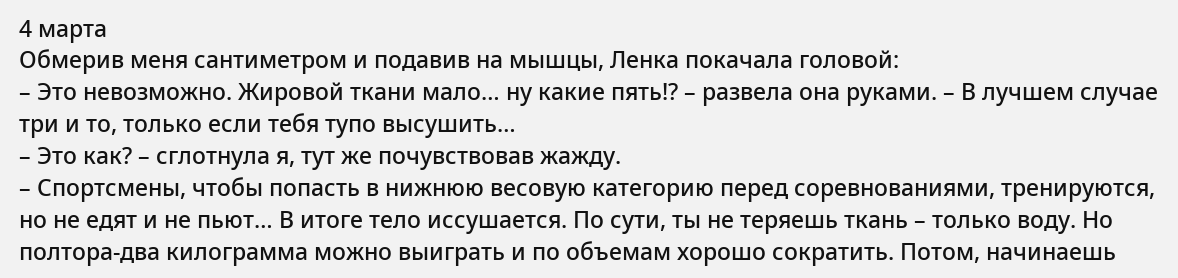4 марта
Обмерив меня сантиметром и подавив на мышцы, Ленка покачала головой:
– Это невозможно. Жировой ткани мало… ну какие пять!? – развела она руками. – В лучшем случае три и то, только если тебя тупо высушить…
– Это как? – сглотнула я, тут же почувствовав жажду.
– Спортсмены, чтобы попасть в нижнюю весовую категорию перед соревнованиями, тренируются, но не едят и не пьют… В итоге тело иссушается. По сути, ты не теряешь ткань – только воду. Но полтора-два килограмма можно выиграть и по объемам хорошо сократить. Потом, начинаешь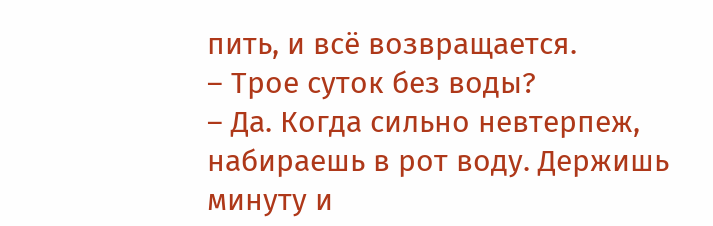пить, и всё возвращается.
– Трое суток без воды?
– Да. Когда сильно невтерпеж, набираешь в рот воду. Держишь минуту и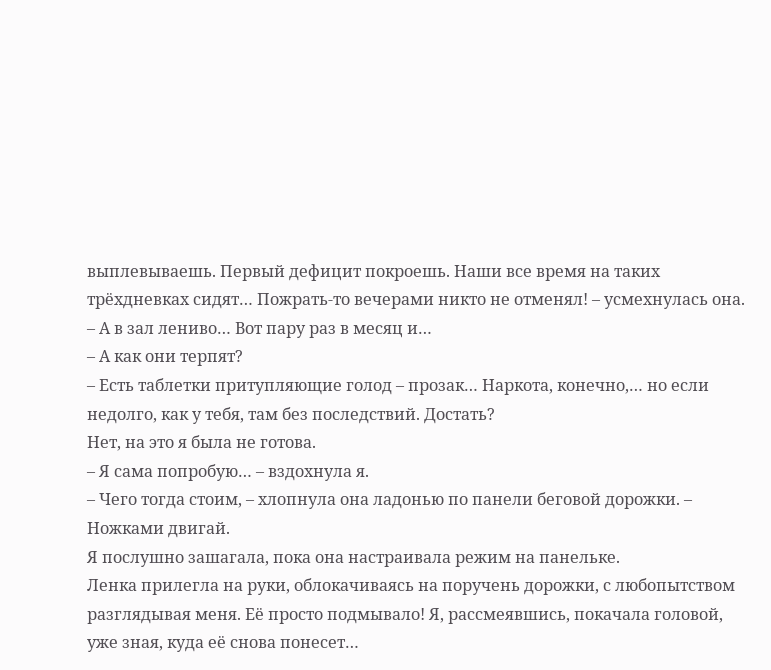выплевываешь. Первый дефицит покроешь. Наши все время на таких трёхдневках сидят… Пожрать-то вечерами никто не отменял! – усмехнулась она. – А в зал лениво… Вот пару раз в месяц и…
– А как они терпят?
– Есть таблетки притупляющие голод – прозак… Наркота, конечно,… но если недолго, как у тебя, там без последствий. Достать?
Нет, на это я была не готова.
– Я сама попробую… – вздохнула я.
– Чего тогда стоим, – хлопнула она ладонью по панели беговой дорожки. – Ножками двигай.
Я послушно зашагала, пока она настраивала режим на панельке.
Ленка прилегла на руки, облокачиваясь на поручень дорожки, с любопытством разглядывая меня. Её просто подмывало! Я, рассмеявшись, покачала головой, уже зная, куда её снова понесет…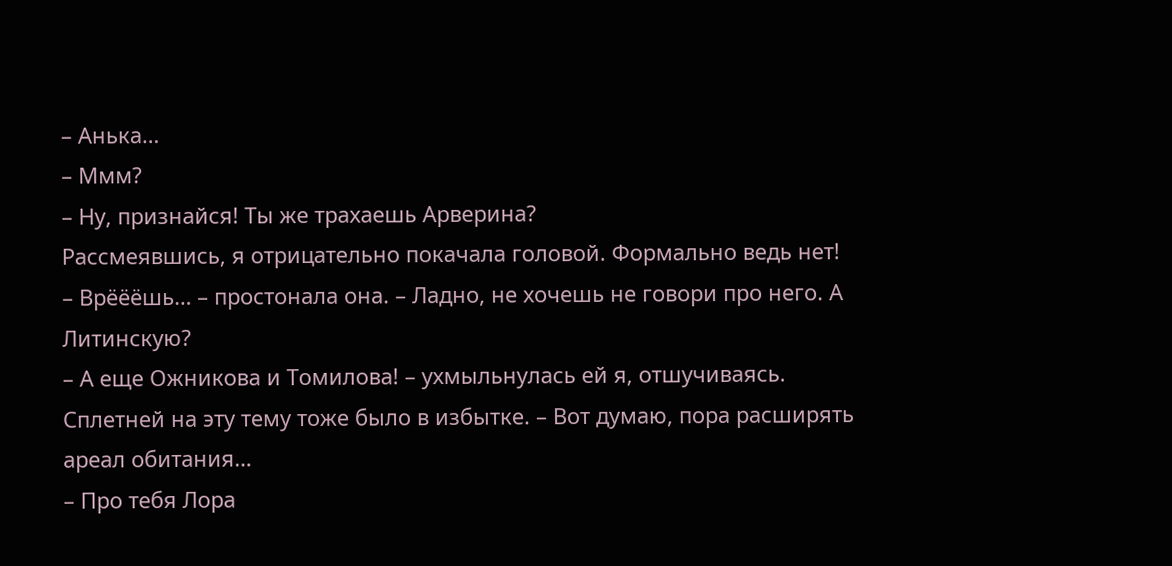– Анька…
– Ммм?
– Ну, признайся! Ты же трахаешь Арверина?
Рассмеявшись, я отрицательно покачала головой. Формально ведь нет!
– Врёёёшь… – простонала она. – Ладно, не хочешь не говори про него. А Литинскую?
– А еще Ожникова и Томилова! – ухмыльнулась ей я, отшучиваясь. Сплетней на эту тему тоже было в избытке. – Вот думаю, пора расширять ареал обитания…
– Про тебя Лора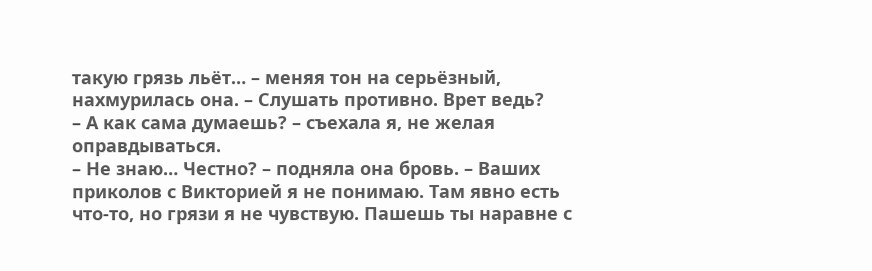такую грязь льёт… – меняя тон на серьёзный, нахмурилась она. – Слушать противно. Врет ведь?
– А как сама думаешь? – съехала я, не желая оправдываться.
– Не знаю… Честно? – подняла она бровь. – Ваших приколов с Викторией я не понимаю. Там явно есть что-то, но грязи я не чувствую. Пашешь ты наравне с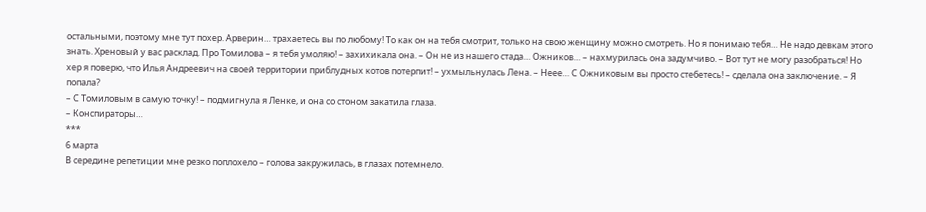остальными, поэтому мне тут похер. Арверин… трахаетесь вы по любому! То как он на тебя смотрит, только на свою женщину можно смотреть. Но я понимаю тебя… Не надо девкам этого знать. Хреновый у вас расклад. Про Томилова – я тебя умоляю! – захихикала она. – Он не из нашего стада… Ожников… – нахмурилась она задумчиво. – Вот тут не могу разобраться! Но хер я поверю, что Илья Андреевич на своей территории приблудных котов потерпит! – ухмыльнулась Лена. – Неее… С Ожниковым вы просто стебетесь! – сделала она заключение. – Я попала?
– С Томиловым в самую точку! – подмигнула я Ленке, и она со стоном закатила глаза.
– Конспираторы…
***
6 марта
В середине репетиции мне резко поплохело – голова закружилась, в глазах потемнело.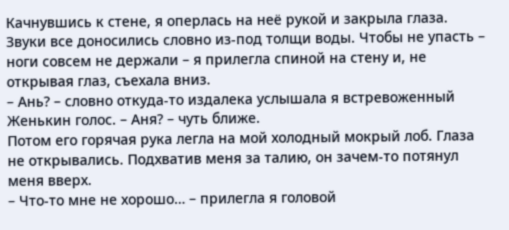Качнувшись к стене, я оперлась на неё рукой и закрыла глаза. Звуки все доносились словно из-под толщи воды. Чтобы не упасть – ноги совсем не держали – я прилегла спиной на стену и, не открывая глаз, съехала вниз.
– Ань? – словно откуда-то издалека услышала я встревоженный Женькин голос. – Аня? – чуть ближе.
Потом его горячая рука легла на мой холодный мокрый лоб. Глаза не открывались. Подхватив меня за талию, он зачем-то потянул меня вверх.
– Что-то мне не хорошо… – прилегла я головой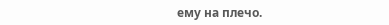ему на плечо.